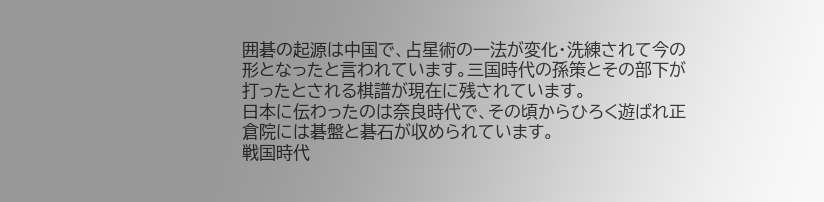囲碁の起源は中国で、占星術の一法が変化・洗練されて今の形となったと言われています。三国時代の孫策とその部下が打ったとされる棋譜が現在に残されています。
日本に伝わったのは奈良時代で、その頃からひろく遊ばれ正倉院には碁盤と碁石が収められています。
戦国時代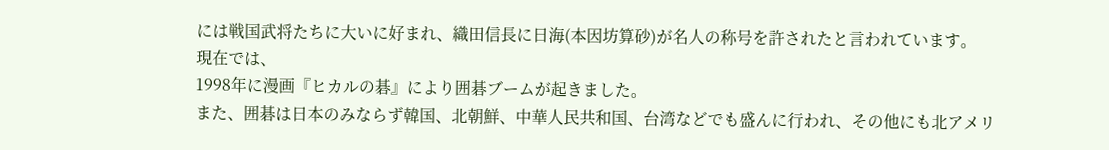には戦国武将たちに大いに好まれ、織田信長に日海(本因坊算砂)が名人の称号を許されたと言われています。
現在では、
1998年に漫画『ヒカルの碁』により囲碁ブームが起きました。
また、囲碁は日本のみならず韓国、北朝鮮、中華人民共和国、台湾などでも盛んに行われ、その他にも北アメリ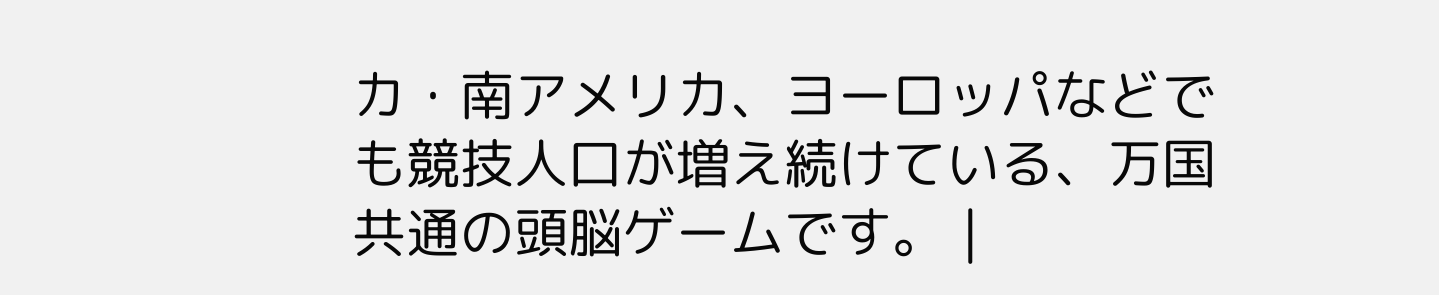カ・南アメリカ、ヨーロッパなどでも競技人口が増え続けている、万国共通の頭脳ゲームです。 |